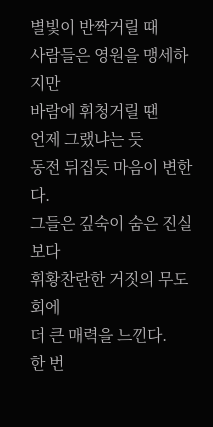별빛이 반짝거릴 때
사람들은 영원을 맹세하지만
바람에 휘청거릴 땐
언제 그랬냐는 듯
동전 뒤집듯 마음이 변한다.
그들은 깊숙이 숨은 진실보다
휘황찬란한 거짓의 무도회에
더 큰 매력을 느낀다.
한 번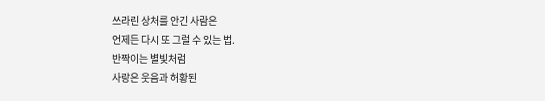쓰라린 상처를 안긴 사람은
언제든 다시 또 그럴 수 있는 법.
반짝이는 별빛처럼
사랑은 웃음과 허황된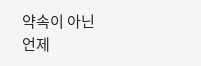약속이 아닌
언제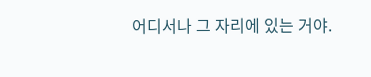어디서나 그 자리에 있는 거야.